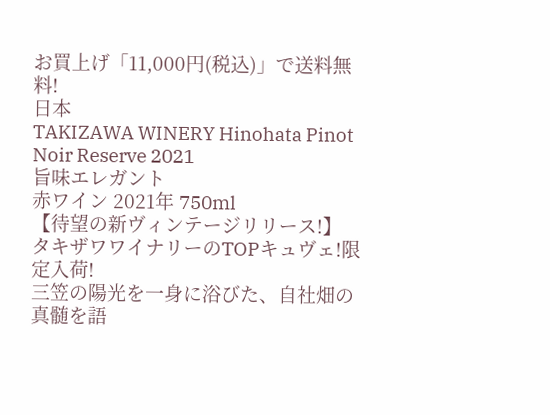お買上げ「11,000円(税込)」で送料無料!
日本
TAKIZAWA WINERY Hinohata Pinot Noir Reserve 2021
旨味エレガント
赤ワイン 2021年 750ml
【待望の新ヴィンテージリリース!】
タキザワワイナリーのTOPキュヴェ!限定入荷!
三笠の陽光を一身に浴びた、自社畑の真髄を語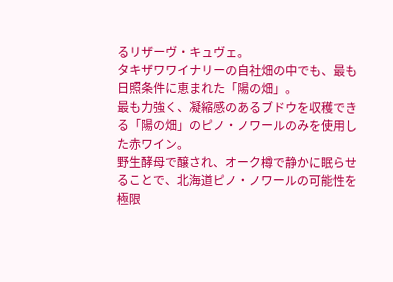るリザーヴ・キュヴェ。
タキザワワイナリーの自社畑の中でも、最も日照条件に恵まれた「陽の畑」。
最も力強く、凝縮感のあるブドウを収穫できる「陽の畑」のピノ・ノワールのみを使用した赤ワイン。
野生酵母で醸され、オーク樽で静かに眠らせることで、北海道ピノ・ノワールの可能性を極限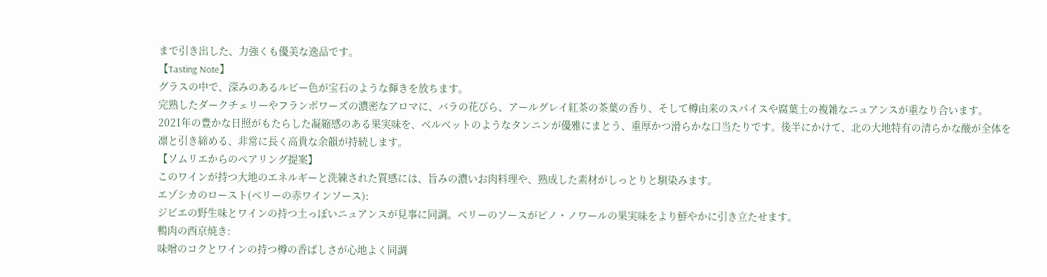まで引き出した、力強くも優美な逸品です。
【Tasting Note】
グラスの中で、深みのあるルビー色が宝石のような輝きを放ちます。
完熟したダークチェリーやフランボワーズの濃密なアロマに、バラの花びら、アールグレイ紅茶の茶葉の香り、そして樽由来のスパイスや腐葉土の複雑なニュアンスが重なり合います。
2021年の豊かな日照がもたらした凝縮感のある果実味を、ベルベットのようなタンニンが優雅にまとう、重厚かつ滑らかな口当たりです。後半にかけて、北の大地特有の清らかな酸が全体を凛と引き締める、非常に長く高貴な余韻が持続します。
【ソムリエからのペアリング提案】
このワインが持つ大地のエネルギーと洗練された質感には、旨みの濃いお肉料理や、熟成した素材がしっとりと馴染みます。
エゾシカのロースト(ベリーの赤ワインソース):
ジビエの野生味とワインの持つ土っぽいニュアンスが見事に同調。ベリーのソースがピノ・ノワールの果実味をより鮮やかに引き立たせます。
鴨肉の西京焼き:
味噌のコクとワインの持つ樽の香ばしさが心地よく同調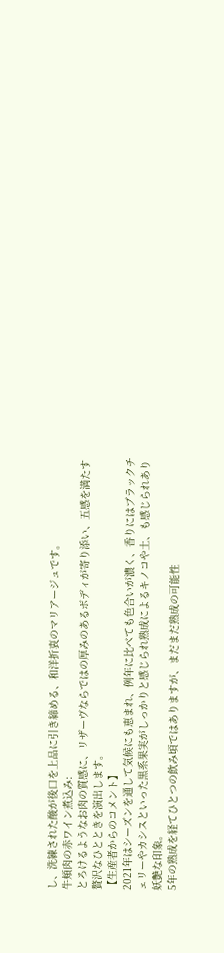し、洗練された酸が後口を上品に引き締める、和洋折衷のマリアージュです。
牛頬肉の赤ワイン煮込み:
とろけるようなお肉の質感に、リザーヴならではの厚みのあるボディが寄り添い、五感を満たす贅沢なひとときを演出します。
【生産者からのコメント】
2021年はシーズンを通して気候にも恵まれ、例年に比べても色合いが濃く、香りにはブラックチェリーやカシスといった黒系果実がしっかりと感じられ熟成によるキノコや土、も感じられあり妖艶な印象。
5年の熟成を経てひとつの飲み頃ではありますが、まだまだ熟成の可能性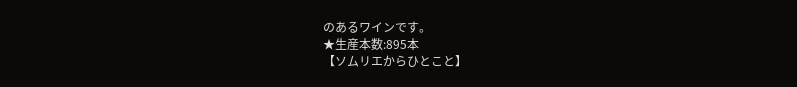のあるワインです。
★生産本数:895本
【ソムリエからひとこと】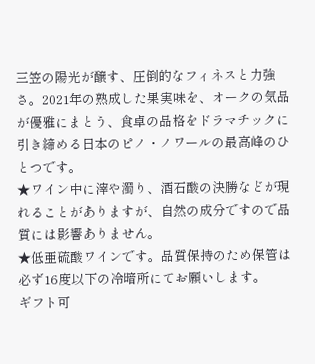三笠の陽光が醸す、圧倒的なフィネスと力強さ。2021年の熟成した果実味を、オークの気品が優雅にまとう、食卓の品格をドラマチックに引き締める日本のピノ・ノワールの最高峰のひとつです。
★ワイン中に滓や濁り、酒石酸の決勝などが現れることがありますが、自然の成分ですので品質には影響ありません。
★低亜硫酸ワインです。品質保持のため保管は必ず16度以下の冷暗所にてお願いします。
ギフト可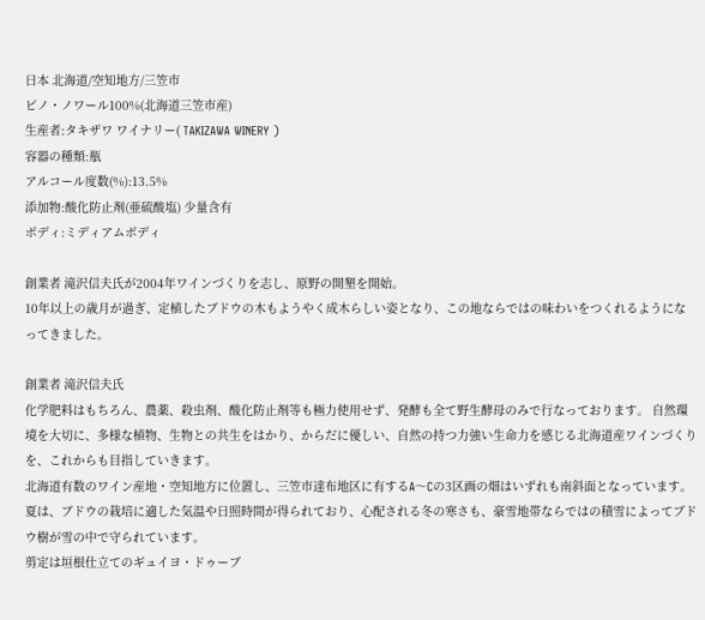日本 北海道/空知地方/三笠市
ピノ・ノワール100%(北海道三笠市産)
生産者:タキザワ ワイナリー( TAKIZAWA WINERY )
容器の種類:瓶
アルコール度数(%):13.5%
添加物:酸化防止剤(亜硫酸塩) 少量含有
ボディ:ミディアムボディ

創業者 滝沢信夫氏が2004年ワインづくりを志し、原野の開墾を開始。
10年以上の歳月が過ぎ、定植したブドウの木もようやく成木らしい姿となり、この地ならではの味わいをつくれるようになってきました。

創業者 滝沢信夫氏
化学肥料はもちろん、農薬、殺虫剤、酸化防止剤等も極力使用せず、発酵も全て野生酵母のみで行なっております。 自然環境を大切に、多様な植物、生物との共生をはかり、からだに優しい、自然の持つ力強い生命力を感じる北海道産ワインづくりを、これからも目指していきます。
北海道有数のワイン産地・空知地方に位置し、三笠市達布地区に有するA〜Cの3区画の畑はいずれも南斜面となっています。
夏は、ブドウの栽培に適した気温や日照時間が得られており、心配される冬の寒さも、豪雪地帯ならではの積雪によってブドウ樹が雪の中で守られています。
剪定は垣根仕立てのギュイヨ・ドゥーブ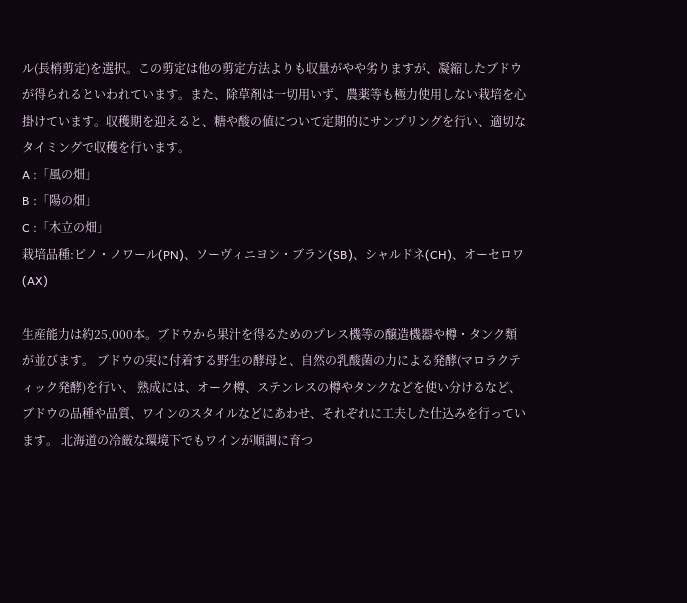ル(長梢剪定)を選択。この剪定は他の剪定方法よりも収量がやや劣りますが、凝縮したブドウが得られるといわれています。また、除草剤は一切用いず、農薬等も極力使用しない栽培を心掛けています。収穫期を迎えると、糖や酸の値について定期的にサンプリングを行い、適切なタイミングで収穫を行います。
A :「風の畑」
B :「陽の畑」
C :「木立の畑」
栽培品種:ピノ・ノワール(PN)、ソーヴィニヨン・ブラン(SB)、シャルドネ(CH)、オーセロワ(AX)

生産能力は約25,000本。ブドウから果汁を得るためのプレス機等の醸造機器や樽・タンク類が並びます。 ブドウの実に付着する野生の酵母と、自然の乳酸菌の力による発酵(マロラクティック発酵)を行い、 熟成には、オーク樽、ステンレスの樽やタンクなどを使い分けるなど、ブドウの品種や品質、ワインのスタイルなどにあわせ、それぞれに工夫した仕込みを行っています。 北海道の冷厳な環境下でもワインが順調に育つ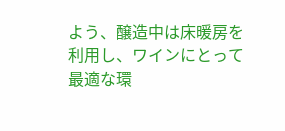よう、醸造中は床暖房を利用し、ワインにとって最適な環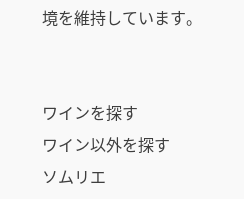境を維持しています。


ワインを探す
ワイン以外を探す
ソムリエ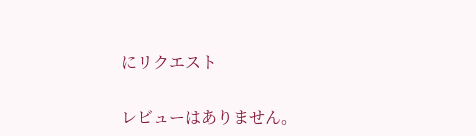にリクエスト

レビューはありません。